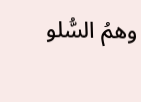وهمُ السُّلو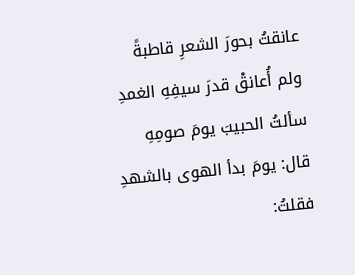عانقتُ بحورَ الشعرِ قاطبةً
ولم أُعانقْ قدرَ سيفِهِ الغمدِ
سألتُ الحبيبَ يومَ صومِهِ
قال: يومَ بدأ الهوى بالشهدِ
فقلتُ: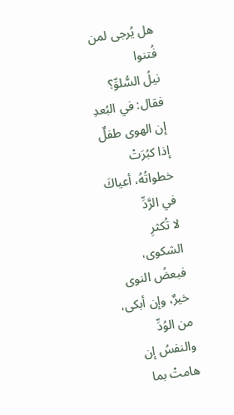هل يُرجى لمن فُتنوا
نيلُ السُّلوِّ؟ فقال: في البُعدِ
إن الهوى طفلٌ إذا كبُرَتْ
خطواتُهُ، أعياكَ في الرَّدِّ
لا تُكثرِ الشكوى، فبعضُ النوى
خيرٌ، وإن أبكى، من الوُدِّ
والنفسُ إن هامتْ بما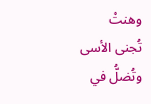وهنتْ
تُجنى الأسى وتُضلُّ في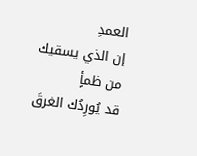العمدِ
إن الذي يسقيك من ظمأٍ
قد يُورِدُك الغرقَ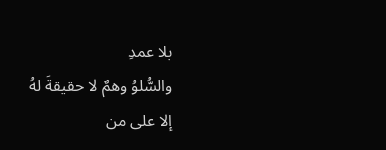بلا عمدِ
والسُّلوُ وهمٌ لا حقيقةَ لهُ
إلا على من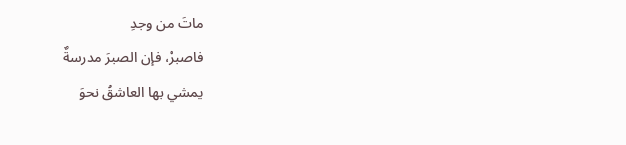ماتَ من وجدِ
فاصبرْ، فإن الصبرَ مدرسةٌ
يمشي بها العاشقُ نحوَ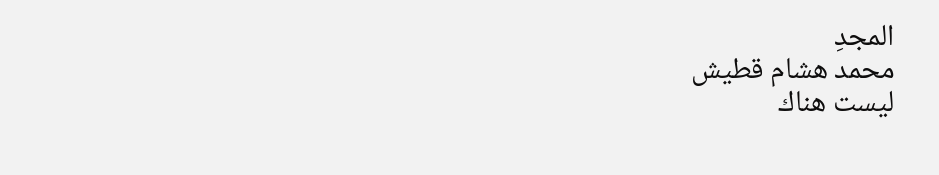المجدِ
محمد هشام قطيش
ليست هناك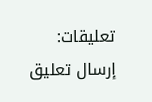تعليقات:
إرسال تعليق